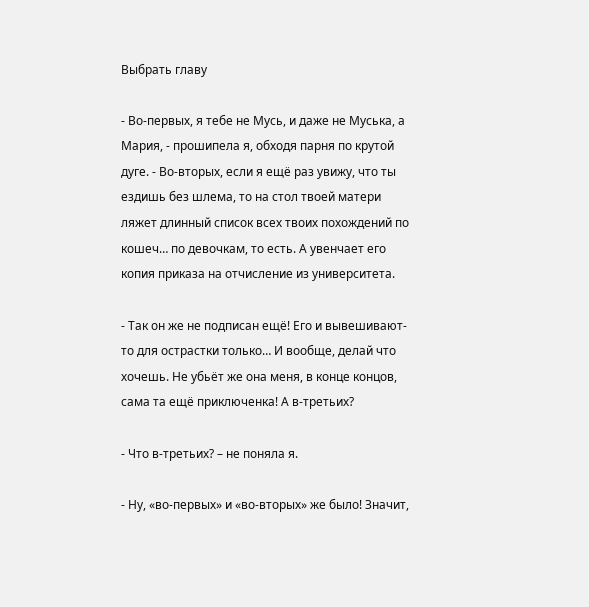Выбрать главу

- Во-первых, я тебе не Мусь, и даже не Муська, а Мария, - прошипела я, обходя парня по крутой дуге. - Во-вторых, если я ещё раз увижу, что ты ездишь без шлема, то на стол твоей матери ляжет длинный список всех твоих похождений по кошеч… по девочкам, то есть. А увенчает его копия приказа на отчисление из университета.

- Так он же не подписан ещё! Его и вывешивают-то для острастки только… И вообще, делай что хочешь. Не убьёт же она меня, в конце концов, сама та ещё приключенка! А в-третьих?

- Что в-третьих? – не поняла я.

- Ну, «во-первых» и «во-вторых» же было! Значит,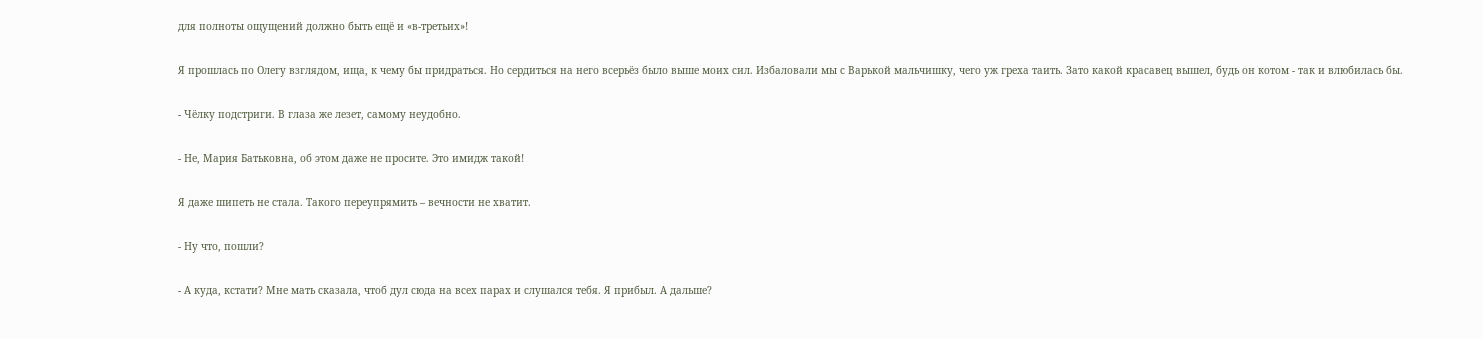для полноты ощущений должно быть ещё и «в-третьих»!

Я прошлась по Олегу взглядом, ища, к чему бы придраться. Но сердиться на него всерьёз было выше моих сил. Избаловали мы с Варькой мальчишку, чего уж греха таить. Зато какой красавец вышел, будь он котом - так и влюбилась бы.

- Чёлку подстриги. В глаза же лезет, самому неудобно.

- Не, Мария Батьковна, об этом даже не просите. Это имидж такой!

Я даже шипеть не стала. Такого переупрямить – вечности не хватит.

- Ну что, пошли?

- А куда, кстати? Мне мать сказала, чтоб дул сюда на всех парах и слушался тебя. Я прибыл. А дальше?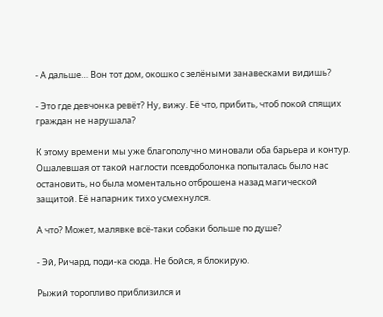- А дальше… Вон тот дом, окошко с зелёными занавесками видишь?

- Это где девчонка ревёт? Ну, вижу. Её что, прибить, чтоб покой спящих граждан не нарушала?

К этому времени мы уже благополучно миновали оба барьера и контур. Ошалевшая от такой наглости псевдоболонка попыталась было нас остановить, но была моментально отброшена назад магической защитой. Её напарник тихо усмехнулся.

А что? Может, малявке всё-таки собаки больше по душе?

- Эй, Ричард, поди-ка сюда. Не бойся, я блокирую.

Рыжий торопливо приблизился и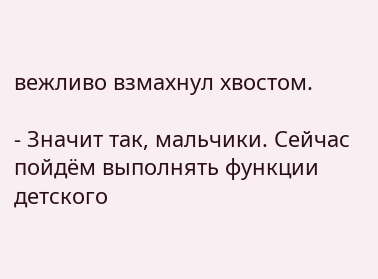вежливо взмахнул хвостом.

- Значит так, мальчики. Сейчас пойдём выполнять функции детского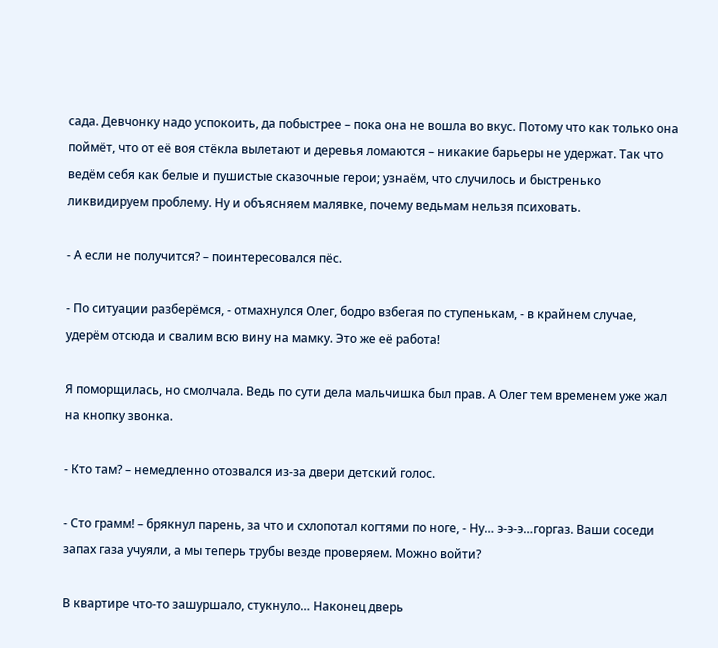сада. Девчонку надо успокоить, да побыстрее – пока она не вошла во вкус. Потому что как только она поймёт, что от её воя стёкла вылетают и деревья ломаются – никакие барьеры не удержат. Так что ведём себя как белые и пушистые сказочные герои; узнаём, что случилось и быстренько ликвидируем проблему. Ну и объясняем малявке, почему ведьмам нельзя психовать.

- А если не получится? – поинтересовался пёс.

- По ситуации разберёмся, - отмахнулся Олег, бодро взбегая по ступенькам, - в крайнем случае, удерём отсюда и свалим всю вину на мамку. Это же её работа!

Я поморщилась, но смолчала. Ведь по сути дела мальчишка был прав. А Олег тем временем уже жал на кнопку звонка.

- Кто там? – немедленно отозвался из-за двери детский голос.

- Сто грамм! – брякнул парень, за что и схлопотал когтями по ноге, - Ну… э-э-э…горгаз. Ваши соседи запах газа учуяли, а мы теперь трубы везде проверяем. Можно войти?

В квартире что-то зашуршало, стукнуло… Наконец дверь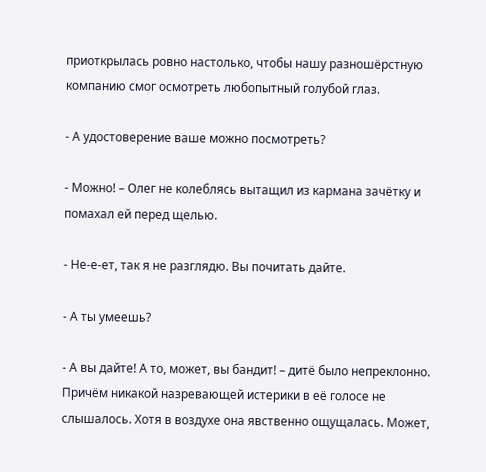приоткрылась ровно настолько, чтобы нашу разношёрстную компанию смог осмотреть любопытный голубой глаз.

- А удостоверение ваше можно посмотреть?

- Можно! – Олег не колеблясь вытащил из кармана зачётку и помахал ей перед щелью.

- Не-е-ет, так я не разглядю. Вы почитать дайте.

- А ты умеешь?

- А вы дайте! А то, может, вы бандит! – дитё было непреклонно. Причём никакой назревающей истерики в её голосе не слышалось. Хотя в воздухе она явственно ощущалась. Может,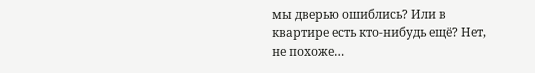мы дверью ошиблись? Или в квартире есть кто-нибудь ещё? Нет, не похоже…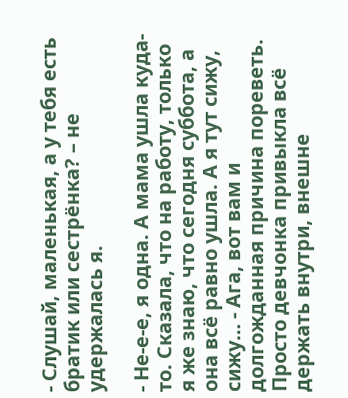- Слушай, маленькая, а у тебя есть братик или сестрёнка? – не удержалась я.

- Не-е-е, я одна. А мама ушла куда-то. Сказала, что на работу, только я же знаю, что сегодня суббота, а она всё равно ушла. А я тут сижу, сижу… - Ага, вот вам и долгожданная причина пореветь. Просто девчонка привыкла всё держать внутри, внешне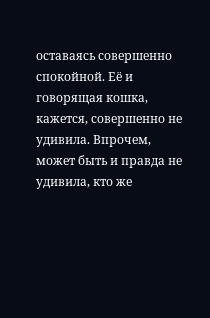оставаясь совершенно спокойной. Её и говорящая кошка, кажется, совершенно не удивила. Впрочем, может быть и правда не удивила, кто же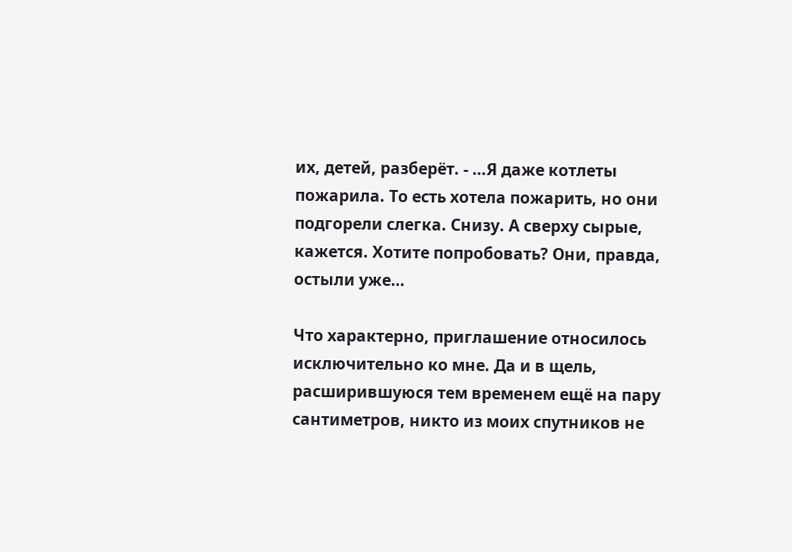их, детей, разберёт. - …Я даже котлеты пожарила. То есть хотела пожарить, но они подгорели слегка. Снизу. А сверху сырые, кажется. Хотите попробовать? Они, правда, остыли уже…

Что характерно, приглашение относилось исключительно ко мне. Да и в щель, расширившуюся тем временем ещё на пару сантиметров, никто из моих спутников не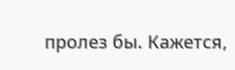пролез бы. Кажется,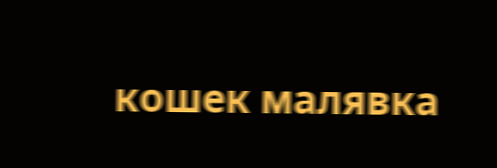кошек малявка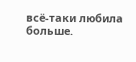всё-таки любила больше.